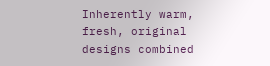Inherently warm, fresh, original designs combined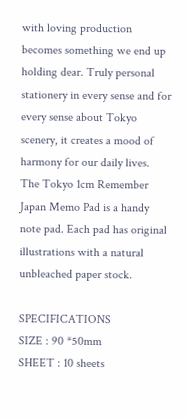with loving production becomes something we end up holding dear. Truly personal stationery in every sense and for every sense about Tokyo scenery, it creates a mood of harmony for our daily lives.
The Tokyo 1cm Remember Japan Memo Pad is a handy note pad. Each pad has original illustrations with a natural unbleached paper stock.

SPECIFICATIONS
SIZE : 90 *50mm
SHEET : 10 sheets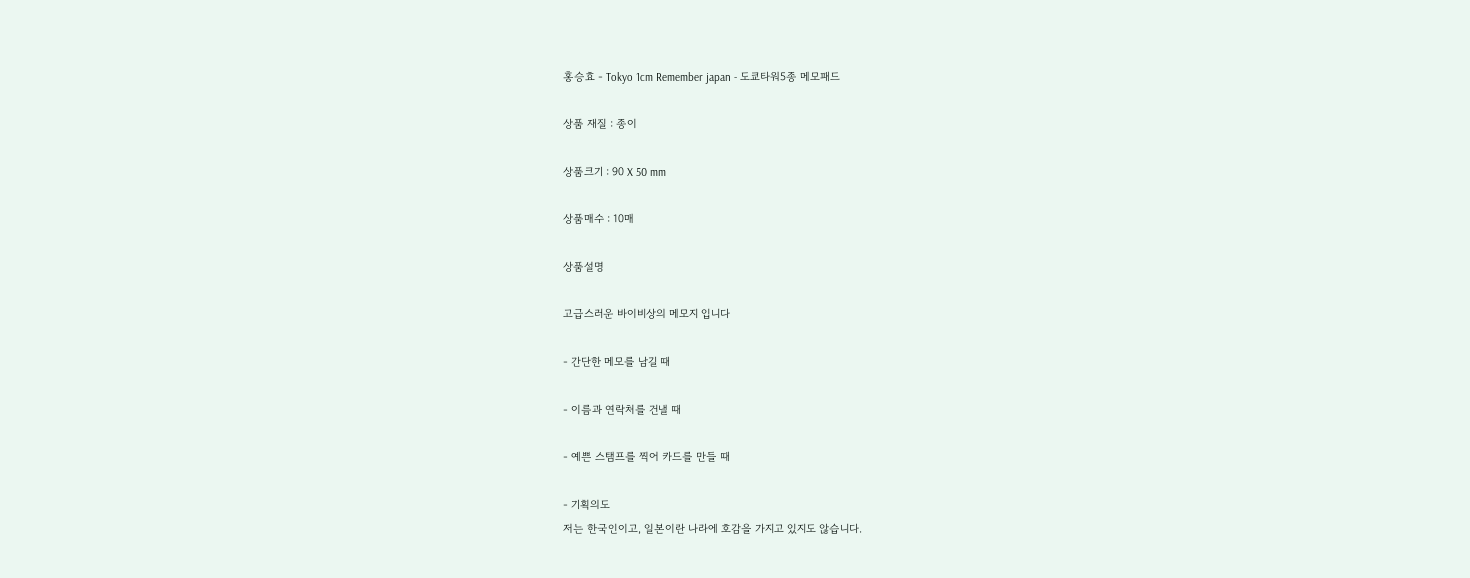홍승효 - Tokyo 1cm Remember japan - 도쿄타워5종 메모패드

상품 재질 : 종이

상품크기 : 90 X 50 mm

상품매수 : 10매

상품설명

고급스러운 바이비상의 메모지 입니다

- 간단한 메모를 남길 때

- 이름과 연락처를 건낼 때

- 예쁜 스탬프를 찍어 카드를 만들 때

- 기획의도
저는 한국인이고, 일본이란 나라에 호감을 가지고 있지도 않습니다.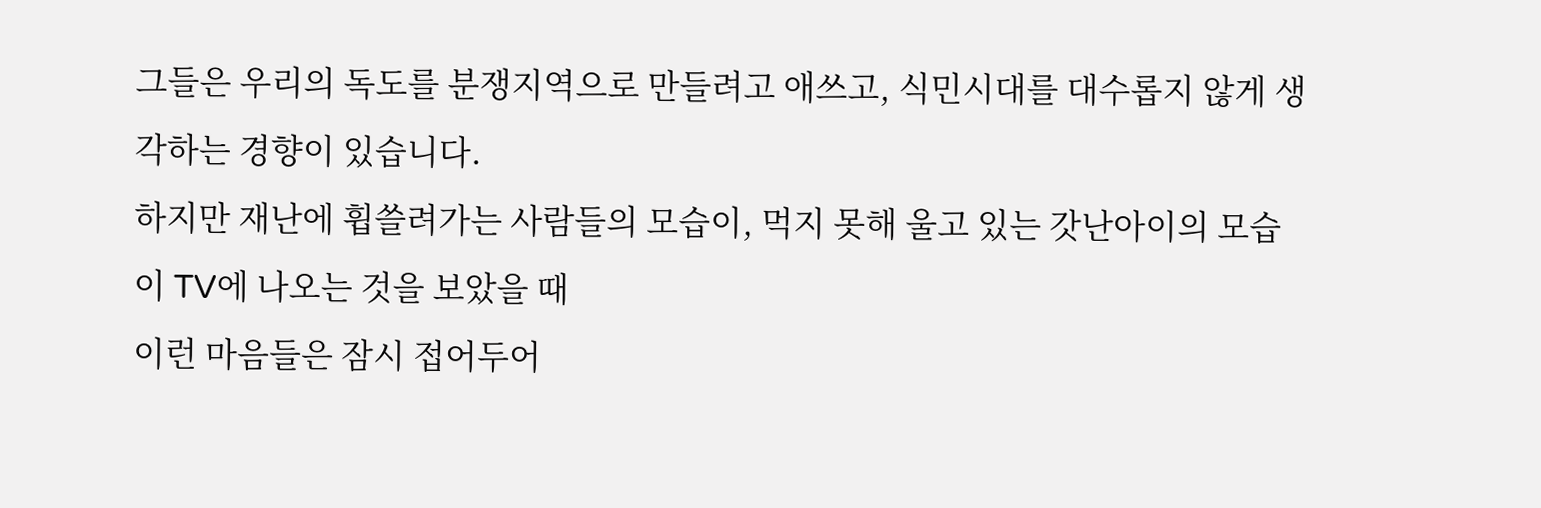그들은 우리의 독도를 분쟁지역으로 만들려고 애쓰고, 식민시대를 대수롭지 않게 생각하는 경향이 있습니다.
하지만 재난에 휩쓸려가는 사람들의 모습이, 먹지 못해 울고 있는 갓난아이의 모습이 TV에 나오는 것을 보았을 때
이런 마음들은 잠시 접어두어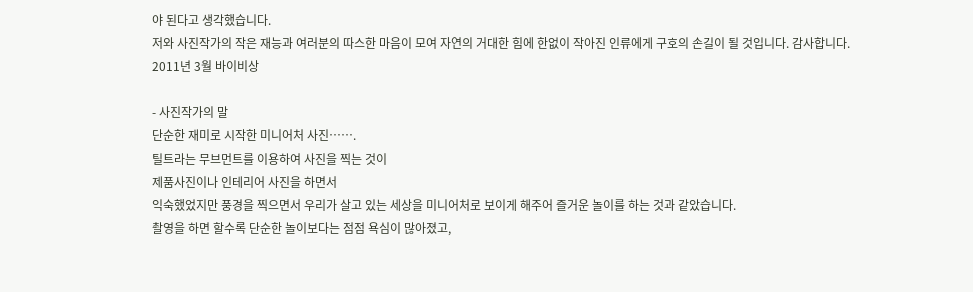야 된다고 생각했습니다.
저와 사진작가의 작은 재능과 여러분의 따스한 마음이 모여 자연의 거대한 힘에 한없이 작아진 인류에게 구호의 손길이 될 것입니다. 감사합니다.
2011년 3월 바이비상

- 사진작가의 말
단순한 재미로 시작한 미니어처 사진…….
틸트라는 무브먼트를 이용하여 사진을 찍는 것이
제품사진이나 인테리어 사진을 하면서
익숙했었지만 풍경을 찍으면서 우리가 살고 있는 세상을 미니어처로 보이게 해주어 즐거운 놀이를 하는 것과 같았습니다.
촬영을 하면 할수록 단순한 놀이보다는 점점 욕심이 많아졌고,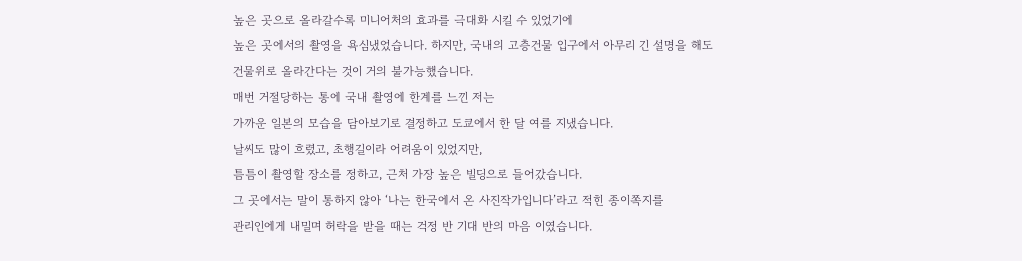높은 곳으로 올라갈수록 미니어처의 효과를 극대화 시킬 수 있었기에
높은 곳에서의 촬영을 욕심냈었습니다. 하지만, 국내의 고층건물 입구에서 아무리 긴 설명을 해도
건물위로 올라간다는 것이 거의 불가능했습니다.
매번 거절당하는 통에 국내 촬영에 한계를 느낀 저는
가까운 일본의 모습을 담아보기로 결정하고 도쿄에서 한 달 여를 지냈습니다.
날씨도 많이 흐렸고, 초행길이라 어려움이 있었지만,
틈틈이 촬영할 장소를 정하고, 근처 가장 높은 빌딩으로 들어갔습니다.
그 곳에서는 말이 통하지 않아 ‘나는 한국에서 온 사진작가입니다’라고 적힌 종이쪽지를
관리인에게 내밀며 허락을 받을 때는 걱정 반 기대 반의 마음 이였습니다.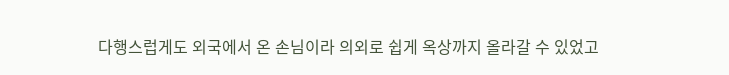다행스럽게도 외국에서 온 손님이라 의외로 쉽게 옥상까지 올라갈 수 있었고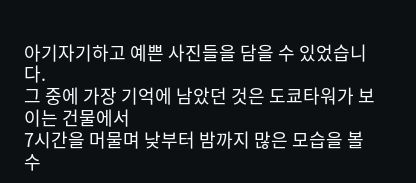아기자기하고 예쁜 사진들을 담을 수 있었습니다.
그 중에 가장 기억에 남았던 것은 도쿄타워가 보이는 건물에서
7시간을 머물며 낮부터 밤까지 많은 모습을 볼 수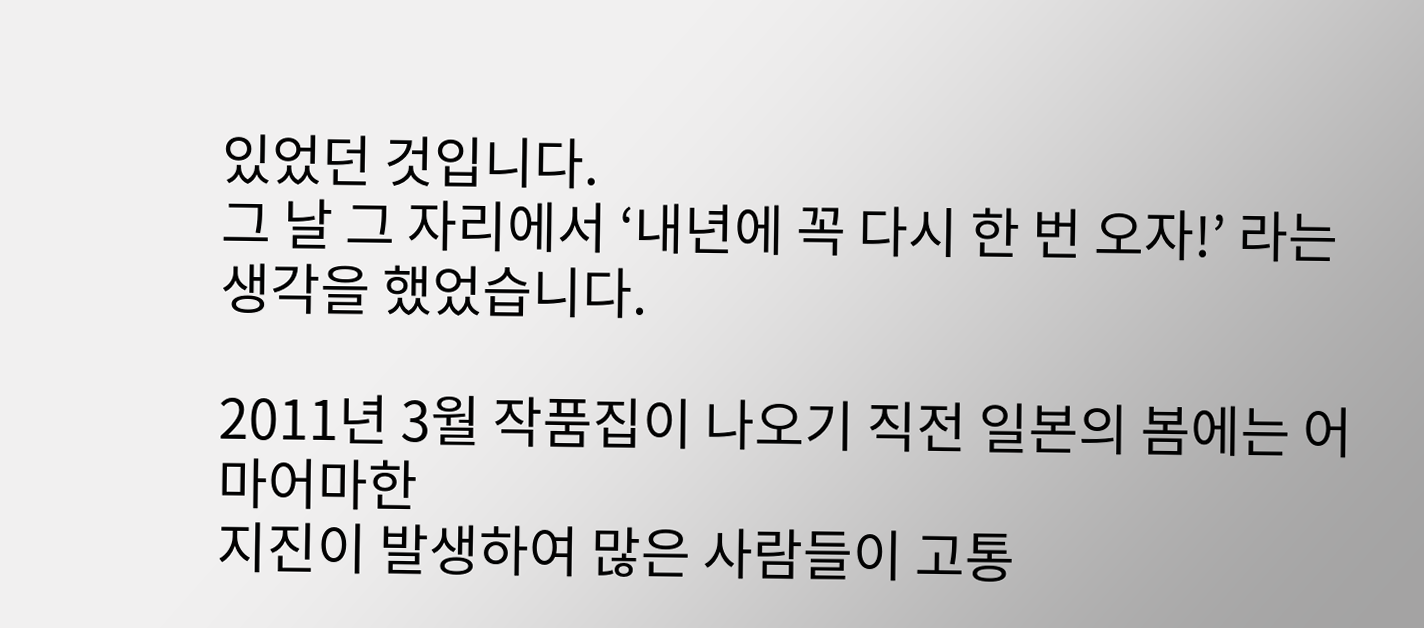있었던 것입니다.
그 날 그 자리에서 ‘내년에 꼭 다시 한 번 오자!’ 라는 생각을 했었습니다.

2011년 3월 작품집이 나오기 직전 일본의 봄에는 어마어마한
지진이 발생하여 많은 사람들이 고통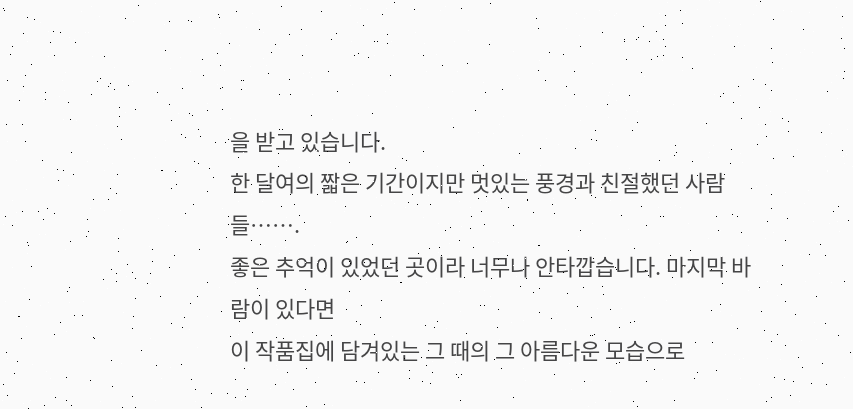을 받고 있습니다.
한 달여의 짧은 기간이지만 멋있는 풍경과 친절했던 사람들…….
좋은 추억이 있었던 곳이라 너무나 안타깝습니다. 마지막 바람이 있다면
이 작품집에 담겨있는 그 때의 그 아름다운 모습으로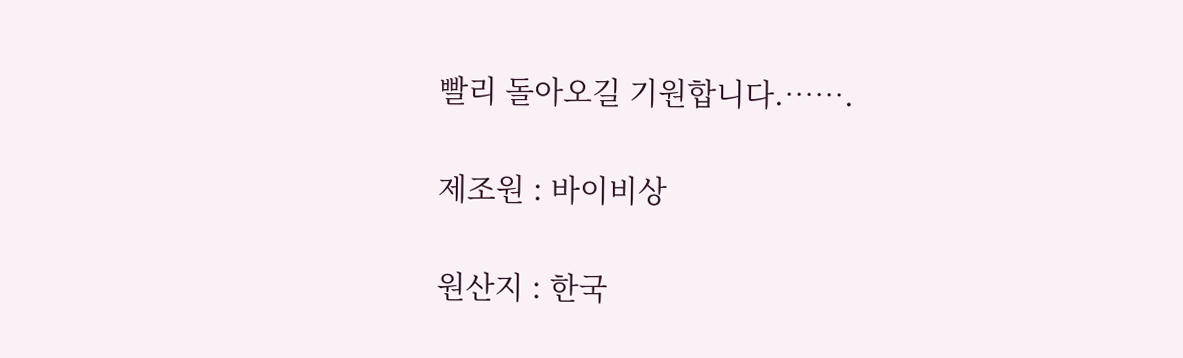빨리 돌아오길 기원합니다.…….

제조원 : 바이비상

원산지 : 한국